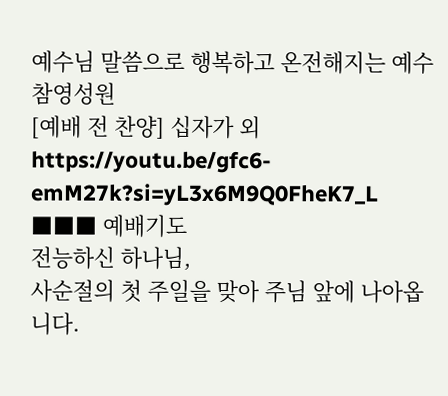예수님 말씀으로 행복하고 온전해지는 예수참영성원
[예배 전 찬양] 십자가 외
https://youtu.be/gfc6-emM27k?si=yL3x6M9Q0FheK7_L
■■■ 예배기도
전능하신 하나님,
사순절의 첫 주일을 맞아 주님 앞에 나아옵니다.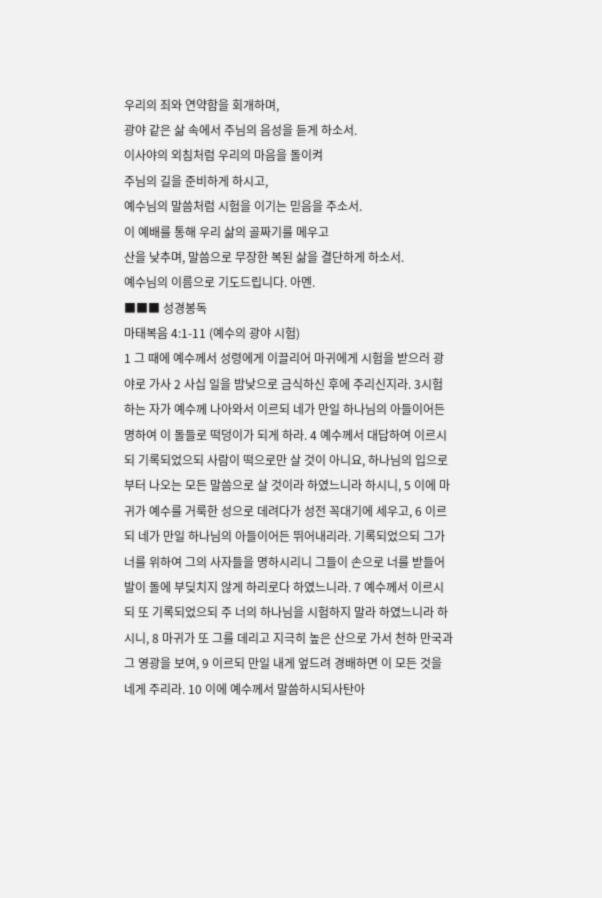우리의 죄와 연약함을 회개하며,
광야 같은 삶 속에서 주님의 음성을 듣게 하소서.
이사야의 외침처럼 우리의 마음을 돌이켜
주님의 길을 준비하게 하시고,
예수님의 말씀처럼 시험을 이기는 믿음을 주소서.
이 예배를 통해 우리 삶의 골짜기를 메우고
산을 낮추며, 말씀으로 무장한 복된 삶을 결단하게 하소서.
예수님의 이름으로 기도드립니다. 아멘.
■■■ 성경봉독
마태복음 4:1-11 (예수의 광야 시험)
1 그 때에 예수께서 성령에게 이끌리어 마귀에게 시험을 받으러 광야로 가사 2 사십 일을 밤낮으로 금식하신 후에 주리신지라. 3시험하는 자가 예수께 나아와서 이르되 네가 만일 하나님의 아들이어든 명하여 이 돌들로 떡덩이가 되게 하라. 4 예수께서 대답하여 이르시되 기록되었으되 사람이 떡으로만 살 것이 아니요, 하나님의 입으로부터 나오는 모든 말씀으로 살 것이라 하였느니라 하시니, 5 이에 마귀가 예수를 거룩한 성으로 데려다가 성전 꼭대기에 세우고, 6 이르되 네가 만일 하나님의 아들이어든 뛰어내리라. 기록되었으되 그가 너를 위하여 그의 사자들을 명하시리니 그들이 손으로 너를 받들어 발이 돌에 부딪치지 않게 하리로다 하였느니라. 7 예수께서 이르시되 또 기록되었으되 주 너의 하나님을 시험하지 말라 하였느니라 하시니, 8 마귀가 또 그를 데리고 지극히 높은 산으로 가서 천하 만국과 그 영광을 보여, 9 이르되 만일 내게 엎드려 경배하면 이 모든 것을 네게 주리라. 10 이에 예수께서 말씀하시되사탄아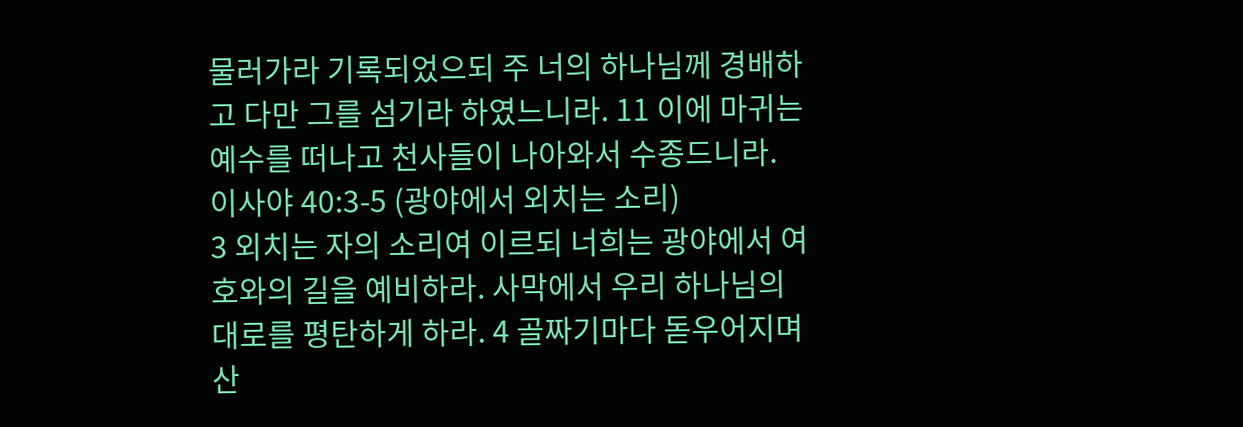물러가라 기록되었으되 주 너의 하나님께 경배하고 다만 그를 섬기라 하였느니라. 11 이에 마귀는 예수를 떠나고 천사들이 나아와서 수종드니라.
이사야 40:3-5 (광야에서 외치는 소리)
3 외치는 자의 소리여 이르되 너희는 광야에서 여호와의 길을 예비하라. 사막에서 우리 하나님의 대로를 평탄하게 하라. 4 골짜기마다 돋우어지며 산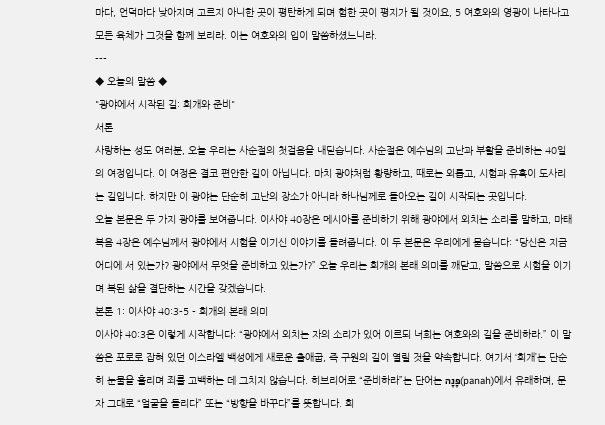마다, 언덕마다 낮아지며 고르지 아니한 곳이 평탄하게 되며 험한 곳이 평지가 될 것이요, 5 여호와의 영광이 나타나고 모든 육체가 그것을 함께 보리라. 이는 여호와의 입이 말씀하셨느니라.
---
◆ 오늘의 말씀 ◆
"광야에서 시작된 길: 회개와 준비"
서론
사랑하는 성도 여러분, 오늘 우리는 사순절의 첫걸음을 내딛습니다. 사순절은 예수님의 고난과 부활을 준비하는 40일의 여정입니다. 이 여정은 결코 편안한 길이 아닙니다. 마치 광야처럼 황량하고, 때로는 외롭고, 시험과 유혹이 도사리는 길입니다. 하지만 이 광야는 단순히 고난의 장소가 아니라 하나님께로 돌아오는 길이 시작되는 곳입니다.
오늘 본문은 두 가지 광야를 보여줍니다. 이사야 40장은 메시아를 준비하기 위해 광야에서 외치는 소리를 말하고, 마태복음 4장은 예수님께서 광야에서 시험을 이기신 이야기를 들려줍니다. 이 두 본문은 우리에게 묻습니다: “당신은 지금 어디에 서 있는가? 광야에서 무엇을 준비하고 있는가?” 오늘 우리는 회개의 본래 의미를 깨닫고, 말씀으로 시험을 이기며 복된 삶을 결단하는 시간을 갖겠습니다.
본론 1: 이사야 40:3-5 - 회개의 본래 의미
이사야 40:3은 이렇게 시작합니다: “광야에서 외치는 자의 소리가 있어 이르되 너희는 여호와의 길을 준비하라.” 이 말씀은 포로로 잡혀 있던 이스라엘 백성에게 새로운 출애굽, 즉 구원의 길이 열릴 것을 약속합니다. 여기서 ‘회개’는 단순히 눈물을 흘리며 죄를 고백하는 데 그치지 않습니다. 히브리어로 “준비하라”는 단어는 פָּנָה(panah)에서 유래하며, 문자 그대로 “얼굴을 돌리다” 또는 “방향을 바꾸다”를 뜻합니다. 회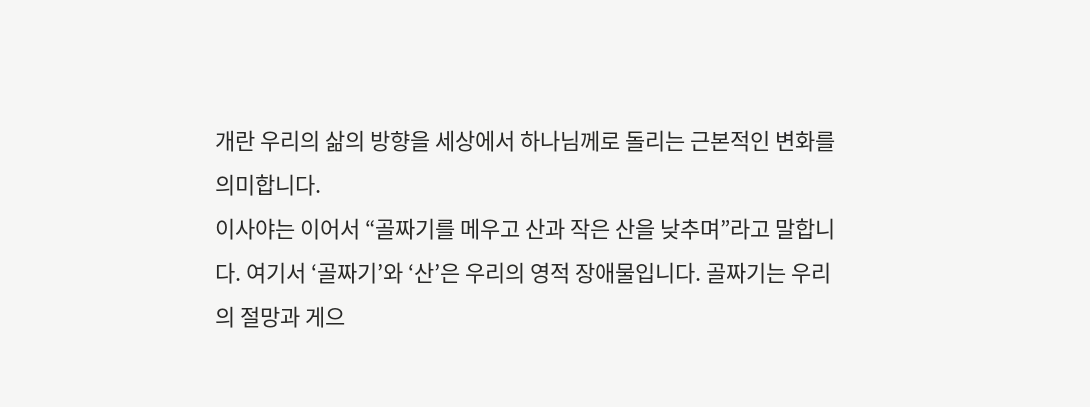개란 우리의 삶의 방향을 세상에서 하나님께로 돌리는 근본적인 변화를 의미합니다.
이사야는 이어서 “골짜기를 메우고 산과 작은 산을 낮추며”라고 말합니다. 여기서 ‘골짜기’와 ‘산’은 우리의 영적 장애물입니다. 골짜기는 우리의 절망과 게으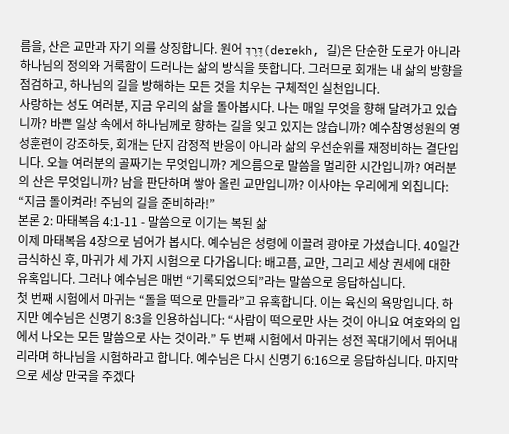름을, 산은 교만과 자기 의를 상징합니다. 원어 דֶּרֶךְ(derekh, 길)은 단순한 도로가 아니라 하나님의 정의와 거룩함이 드러나는 삶의 방식을 뜻합니다. 그러므로 회개는 내 삶의 방향을 점검하고, 하나님의 길을 방해하는 모든 것을 치우는 구체적인 실천입니다.
사랑하는 성도 여러분, 지금 우리의 삶을 돌아봅시다. 나는 매일 무엇을 향해 달려가고 있습니까? 바쁜 일상 속에서 하나님께로 향하는 길을 잊고 있지는 않습니까? 예수참영성원의 영성훈련이 강조하듯, 회개는 단지 감정적 반응이 아니라 삶의 우선순위를 재정비하는 결단입니다. 오늘 여러분의 골짜기는 무엇입니까? 게으름으로 말씀을 멀리한 시간입니까? 여러분의 산은 무엇입니까? 남을 판단하며 쌓아 올린 교만입니까? 이사야는 우리에게 외칩니다: “지금 돌이켜라! 주님의 길을 준비하라!”
본론 2: 마태복음 4:1-11 - 말씀으로 이기는 복된 삶
이제 마태복음 4장으로 넘어가 봅시다. 예수님은 성령에 이끌려 광야로 가셨습니다. 40일간 금식하신 후, 마귀가 세 가지 시험으로 다가옵니다: 배고픔, 교만, 그리고 세상 권세에 대한 유혹입니다. 그러나 예수님은 매번 “기록되었으되”라는 말씀으로 응답하십니다.
첫 번째 시험에서 마귀는 “돌을 떡으로 만들라”고 유혹합니다. 이는 육신의 욕망입니다. 하지만 예수님은 신명기 8:3을 인용하십니다: “사람이 떡으로만 사는 것이 아니요 여호와의 입에서 나오는 모든 말씀으로 사는 것이라.” 두 번째 시험에서 마귀는 성전 꼭대기에서 뛰어내리라며 하나님을 시험하라고 합니다. 예수님은 다시 신명기 6:16으로 응답하십니다. 마지막으로 세상 만국을 주겠다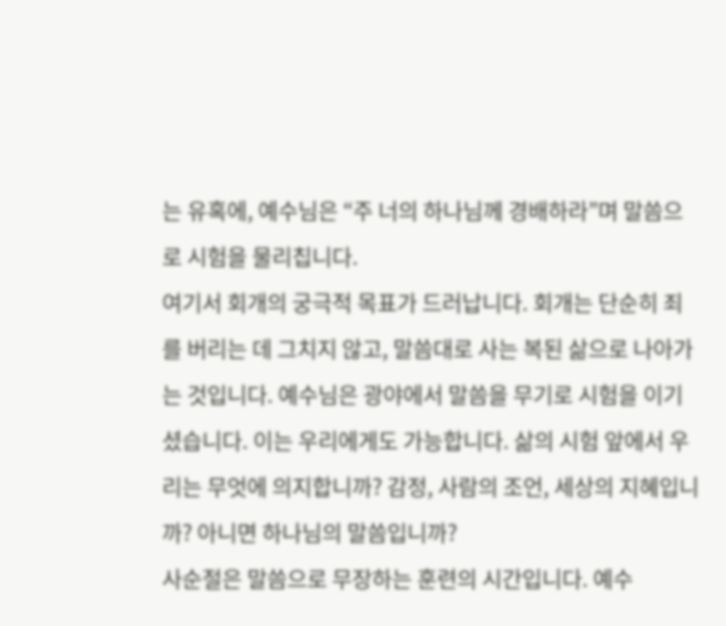는 유혹에, 예수님은 “주 너의 하나님께 경배하라”며 말씀으로 시험을 물리칩니다.
여기서 회개의 궁극적 목표가 드러납니다. 회개는 단순히 죄를 버리는 데 그치지 않고, 말씀대로 사는 복된 삶으로 나아가는 것입니다. 예수님은 광야에서 말씀을 무기로 시험을 이기셨습니다. 이는 우리에게도 가능합니다. 삶의 시험 앞에서 우리는 무엇에 의지합니까? 감정, 사람의 조언, 세상의 지혜입니까? 아니면 하나님의 말씀입니까?
사순절은 말씀으로 무장하는 훈련의 시간입니다. 예수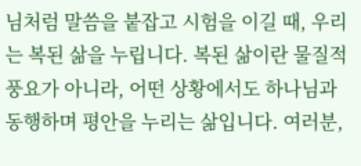님처럼 말씀을 붙잡고 시험을 이길 때, 우리는 복된 삶을 누립니다. 복된 삶이란 물질적 풍요가 아니라, 어떤 상황에서도 하나님과 동행하며 평안을 누리는 삶입니다. 여러분,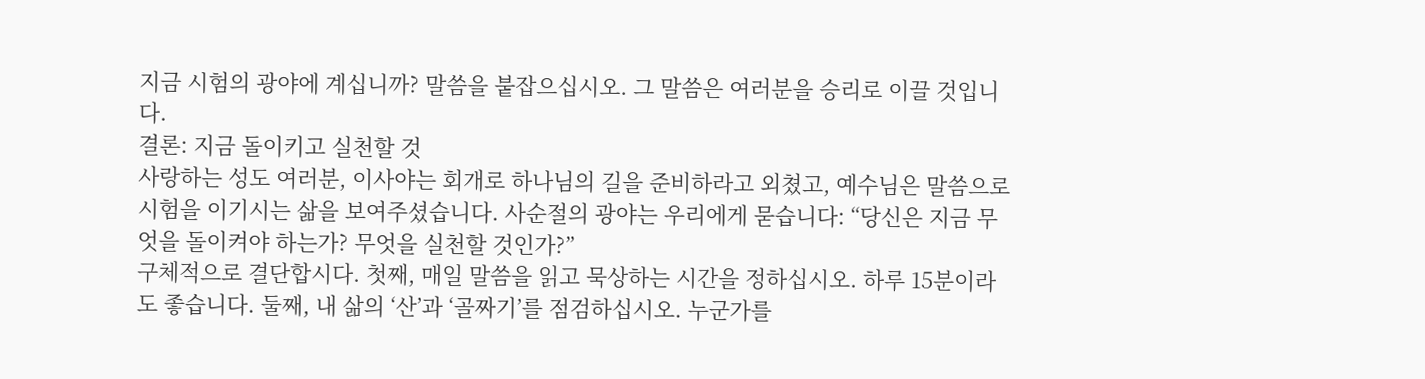지금 시험의 광야에 계십니까? 말씀을 붙잡으십시오. 그 말씀은 여러분을 승리로 이끌 것입니다.
결론: 지금 돌이키고 실천할 것
사랑하는 성도 여러분, 이사야는 회개로 하나님의 길을 준비하라고 외쳤고, 예수님은 말씀으로 시험을 이기시는 삶을 보여주셨습니다. 사순절의 광야는 우리에게 묻습니다: “당신은 지금 무엇을 돌이켜야 하는가? 무엇을 실천할 것인가?”
구체적으로 결단합시다. 첫째, 매일 말씀을 읽고 묵상하는 시간을 정하십시오. 하루 15분이라도 좋습니다. 둘째, 내 삶의 ‘산’과 ‘골짜기’를 점검하십시오. 누군가를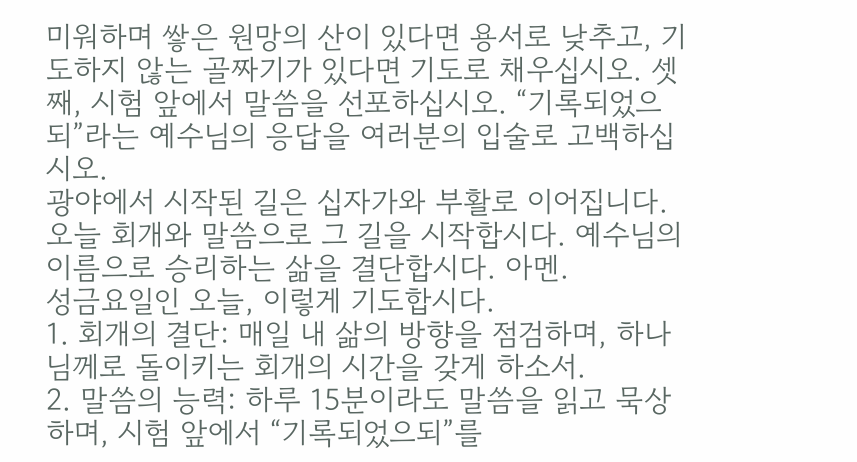미워하며 쌓은 원망의 산이 있다면 용서로 낮추고, 기도하지 않는 골짜기가 있다면 기도로 채우십시오. 셋째, 시험 앞에서 말씀을 선포하십시오. “기록되었으되”라는 예수님의 응답을 여러분의 입술로 고백하십시오.
광야에서 시작된 길은 십자가와 부활로 이어집니다. 오늘 회개와 말씀으로 그 길을 시작합시다. 예수님의 이름으로 승리하는 삶을 결단합시다. 아멘.
성금요일인 오늘, 이렇게 기도합시다.
1. 회개의 결단: 매일 내 삶의 방향을 점검하며, 하나님께로 돌이키는 회개의 시간을 갖게 하소서.
2. 말씀의 능력: 하루 15분이라도 말씀을 읽고 묵상하며, 시험 앞에서 “기록되었으되”를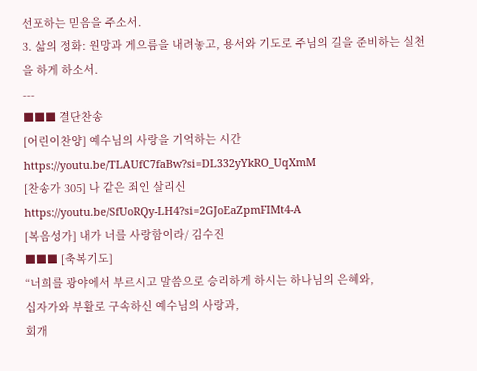선포하는 믿음을 주소서.
3. 삶의 정화: 원망과 게으름을 내려놓고, 용서와 기도로 주님의 길을 준비하는 실천을 하게 하소서.
---
■■■ 결단찬송
[어린이찬양] 예수님의 사랑을 기억하는 시간
https://youtu.be/TLAUfC7faBw?si=DL332yYkRO_UqXmM
[찬송가 305] 나 같은 죄인 살리신
https://youtu.be/SfUoRQy-LH4?si=2GJoEaZpmFIMt4-A
[복음성가] 내가 너를 사랑함이라/ 김수진
■■■ [축복기도]
“너희를 광야에서 부르시고 말씀으로 승리하게 하시는 하나님의 은혜와,
십자가와 부활로 구속하신 예수님의 사랑과,
회개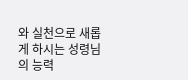와 실천으로 새롭게 하시는 성령님의 능력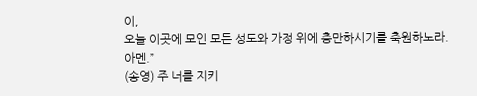이,
오늘 이곳에 모인 모든 성도와 가정 위에 충만하시기를 축원하노라. 아멘.”
(송영) 주 너를 지키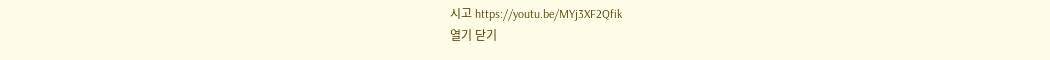시고 https://youtu.be/MYj3XF2Qfik
열기 닫기